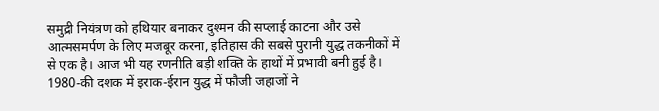समुद्री नियंत्रण को हथियार बनाकर दुश्मन की सप्लाई काटना और उसे आत्मसमर्पण के लिए मजबूर करना, इतिहास की सबसे पुरानी युद्ध तकनीकों में से एक है। आज भी यह रणनीति बड़ी शक्ति के हाथों में प्रभावी बनी हुई है। 1980‑की दशक में इराक‑ईरान युद्ध में फौजी जहाजों ने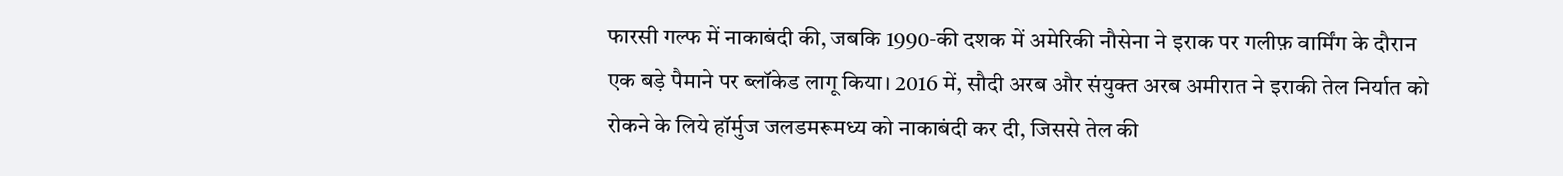फारसी गल्फ में नाकाबंदी की, जबकि 1990‑की दशक में अमेरिकी नौसेना ने इराक पर गलीफ़ वार्मिंग के दौरान एक बड़े पैमाने पर ब्लॉकेड लागू किया। 2016 में, सौदी अरब और संयुक्त अरब अमीरात ने इराकी तेल निर्यात को रोकने के लिये हॉर्मुज जलडमरूमध्य को नाकाबंदी कर दी, जिससे तेल की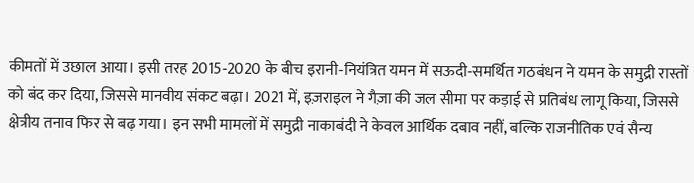कीमतों में उछाल आया। इसी तरह 2015‑2020 के बीच इरानी‑नियंत्रित यमन में सऊदी‑समर्थित गठबंधन ने यमन के समुद्री रास्तों को बंद कर दिया, जिससे मानवीय संकट बढ़ा। 2021 में, इज़राइल ने गैज़ा की जल सीमा पर कड़ाई से प्रतिबंध लागू किया, जिससे क्षेत्रीय तनाव फिर से बढ़ गया। इन सभी मामलों में समुद्री नाकाबंदी ने केवल आर्थिक दबाव नहीं, बल्कि राजनीतिक एवं सैन्य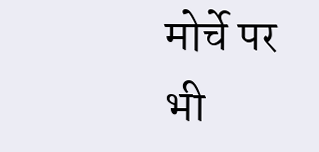मोर्चे पर भी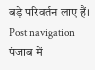बड़े परिवर्तन लाए हैं। Post navigation पंजाब में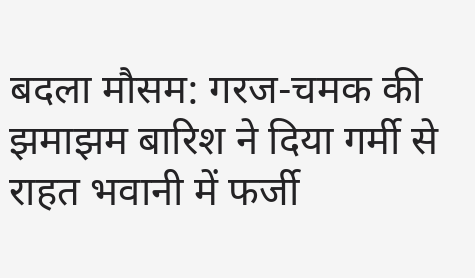बदला मौसम: गरज-चमक की झमाझम बारिश ने दिया गर्मी से राहत भवानी में फर्जी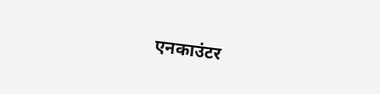एनकाउंटर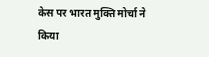केस पर भारत मुक्ति मोर्चा ने किया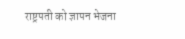राष्ट्रपती को ज्ञापन भेजना